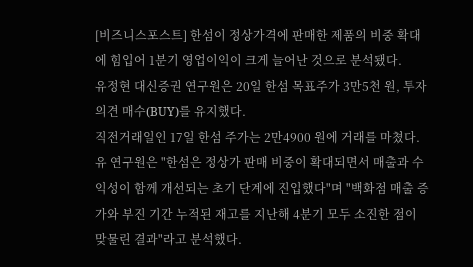[비즈니스포스트] 한섬이 정상가격에 판매한 제품의 비중 확대에 힘입어 1분기 영업이익이 크게 늘어난 것으로 분석됐다.
유정현 대신증권 연구원은 20일 한섬 목표주가 3만5천 원, 투자의견 매수(BUY)를 유지했다.
직전거래일인 17일 한섬 주가는 2만4900 원에 거래를 마쳤다.
유 연구원은 "한섬은 정상가 판매 비중이 확대되면서 매출과 수익성이 함께 개선되는 초기 단계에 진입했다"며 "백화점 매출 증가와 부진 기간 누적된 재고를 지난해 4분기 모두 소진한 점이 맞물린 결과"라고 분석했다.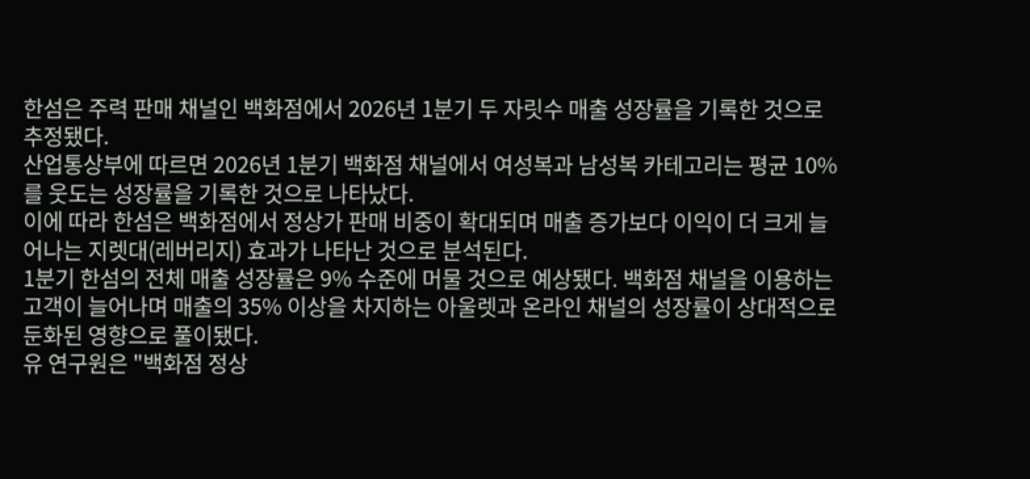한섬은 주력 판매 채널인 백화점에서 2026년 1분기 두 자릿수 매출 성장률을 기록한 것으로 추정됐다.
산업통상부에 따르면 2026년 1분기 백화점 채널에서 여성복과 남성복 카테고리는 평균 10%를 웃도는 성장률을 기록한 것으로 나타났다.
이에 따라 한섬은 백화점에서 정상가 판매 비중이 확대되며 매출 증가보다 이익이 더 크게 늘어나는 지렛대(레버리지) 효과가 나타난 것으로 분석된다.
1분기 한섬의 전체 매출 성장률은 9% 수준에 머물 것으로 예상됐다. 백화점 채널을 이용하는 고객이 늘어나며 매출의 35% 이상을 차지하는 아울렛과 온라인 채널의 성장률이 상대적으로 둔화된 영향으로 풀이됐다.
유 연구원은 "백화점 정상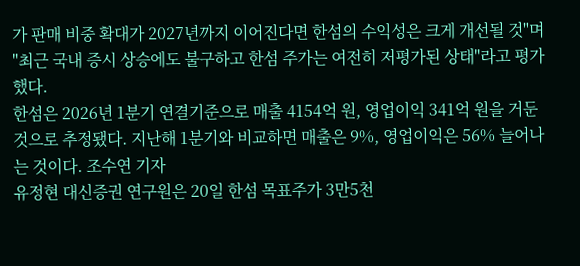가 판매 비중 확대가 2027년까지 이어진다면 한섬의 수익성은 크게 개선될 것"며 "최근 국내 증시 상승에도 불구하고 한섬 주가는 여전히 저평가된 상태"라고 평가했다.
한섬은 2026년 1분기 연결기준으로 매출 4154억 원, 영업이익 341억 원을 거둔 것으로 추정됐다. 지난해 1분기와 비교하면 매출은 9%, 영업이익은 56% 늘어나는 것이다. 조수연 기자
유정현 대신증권 연구원은 20일 한섬 목표주가 3만5천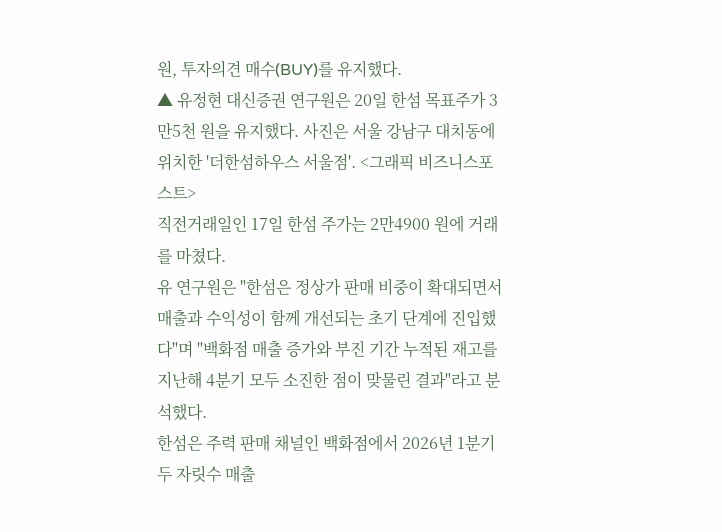원, 투자의견 매수(BUY)를 유지했다.
▲ 유정현 대신증권 연구원은 20일 한섬 목표주가 3만5천 원을 유지했다. 사진은 서울 강남구 대치동에 위치한 '더한섬하우스 서울점'. <그래픽 비즈니스포스트>
직전거래일인 17일 한섬 주가는 2만4900 원에 거래를 마쳤다.
유 연구원은 "한섬은 정상가 판매 비중이 확대되면서 매출과 수익성이 함께 개선되는 초기 단계에 진입했다"며 "백화점 매출 증가와 부진 기간 누적된 재고를 지난해 4분기 모두 소진한 점이 맞물린 결과"라고 분석했다.
한섬은 주력 판매 채널인 백화점에서 2026년 1분기 두 자릿수 매출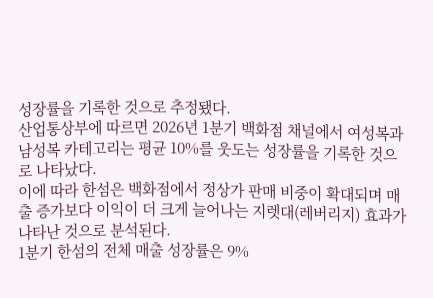성장률을 기록한 것으로 추정됐다.
산업통상부에 따르면 2026년 1분기 백화점 채널에서 여성복과 남성복 카테고리는 평균 10%를 웃도는 성장률을 기록한 것으로 나타났다.
이에 따라 한섬은 백화점에서 정상가 판매 비중이 확대되며 매출 증가보다 이익이 더 크게 늘어나는 지렛대(레버리지) 효과가 나타난 것으로 분석된다.
1분기 한섬의 전체 매출 성장률은 9%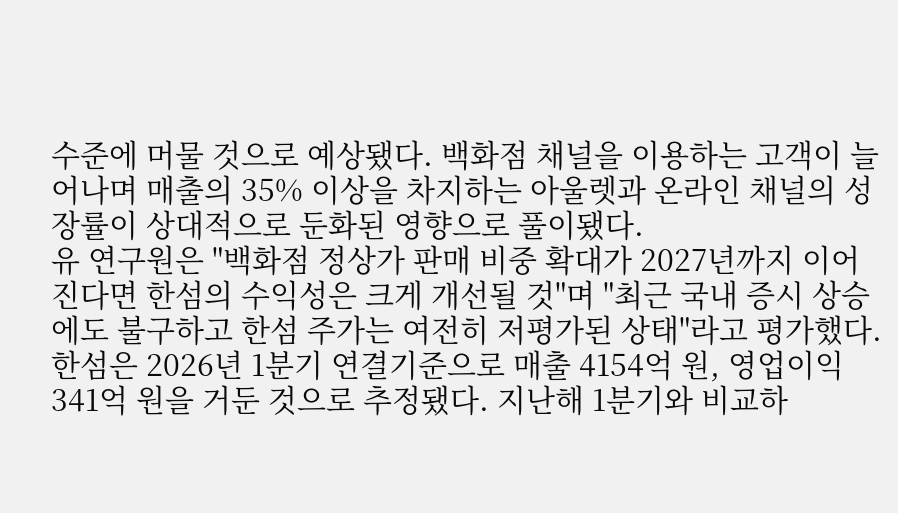수준에 머물 것으로 예상됐다. 백화점 채널을 이용하는 고객이 늘어나며 매출의 35% 이상을 차지하는 아울렛과 온라인 채널의 성장률이 상대적으로 둔화된 영향으로 풀이됐다.
유 연구원은 "백화점 정상가 판매 비중 확대가 2027년까지 이어진다면 한섬의 수익성은 크게 개선될 것"며 "최근 국내 증시 상승에도 불구하고 한섬 주가는 여전히 저평가된 상태"라고 평가했다.
한섬은 2026년 1분기 연결기준으로 매출 4154억 원, 영업이익 341억 원을 거둔 것으로 추정됐다. 지난해 1분기와 비교하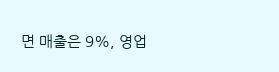면 매출은 9%, 영업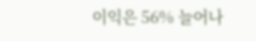이익은 56% 늘어나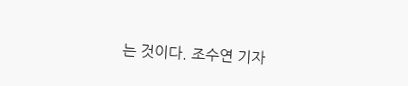는 것이다. 조수연 기자